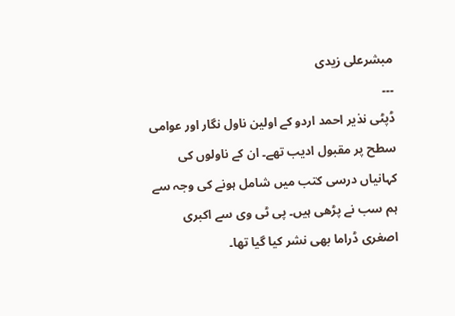مبشرعلی زیدی
۔۔۔
ڈپٹی نذیر احمد اردو کے اولین ناول نگار اور عوامی سطح پر مقبول ادیب تھے۔ ان کے ناولوں کی کہانیاں درسی کتب میں شامل ہونے کی وجہ سے ہم سب نے پڑھی ہیں۔ پی ٹی وی سے اکبری اصغری ڈراما بھی نشر کیا گیا تھا۔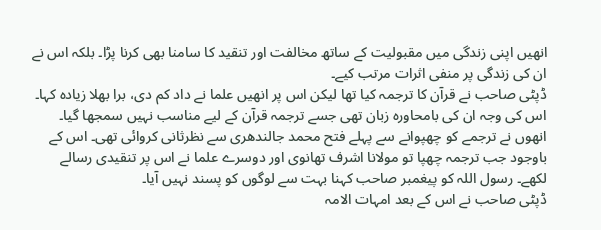انھیں اپنی زندگی میں مقبولیت کے ساتھ مخالفت اور تنقید کا سامنا بھی کرنا پڑا۔ بلکہ اس نے ان کی زندگی پر منفی اثرات مرتب کیے۔
ڈپٹی صاحب نے قرآن کا ترجمہ کیا تھا لیکن اس پر انھیں علما نے داد کم دی، برا بھلا زیادہ کہا۔ اس کی وجہ ان کی بامحاورہ زبان تھی جسے ترجمہ قرآن کے لیے مناسب نہیں سمجھا گیا۔ انھوں نے ترجمے کو چھپوانے سے پہلے فتح محمد جالندھری سے نظرثانی کروائی تھی۔ اس کے باوجود جب ترجمہ چھپا تو مولانا اشرف تھانوی اور دوسرے علما نے اس پر تنقیدی رسالے لکھے۔ رسول اللہ کو پیغمبر صاحب کہنا بہت سے لوگوں کو پسند نہیں آیا۔
ڈپٹی صاحب نے اس کے بعد امہات الامہ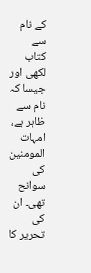کے نام سے کتاب لکھی اور جیسا کہ نام سے ظاہر ہے، امہات المومنین کی سوانح تھی۔ ان کی تحریر کا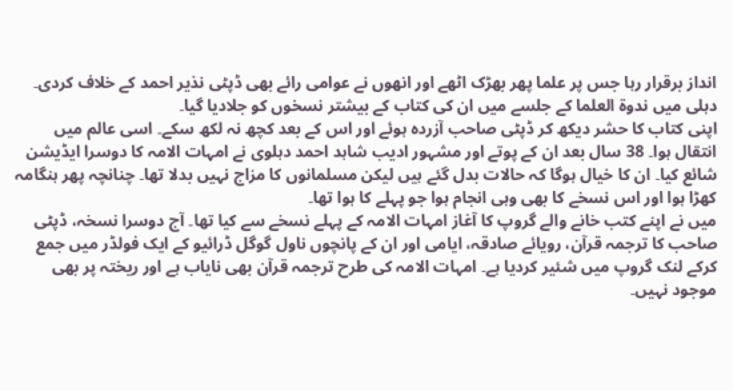انداز برقرار رہا جس پر علما پھر بھڑک اٹھے اور انھوں نے عوامی رائے بھی ڈپٹی نذیر احمد کے خلاف کردی۔ دہلی میں ندوۃ العلما کے جلسے میں ان کی کتاب کے بیشتر نسخوں کو جلادیا گیا۔
اپنی کتاب کا حشر دیکھ کر ڈپٹی صاحب آزردہ ہوئے اور اس کے بعد کچھ نہ لکھ سکے۔ اسی عالم میں انتقال ہوا۔ 38 سال بعد ان کے پوتے اور مشہور ادیب شاہد احمد دہلوی نے امہات الامہ کا دوسرا ایڈیشن شائع کیا۔ ان کا خیال ہوگا کہ حالات بدل گئے ہیں لیکن مسلمانوں کا مزاج نہیں بدلا تھا۔ چنانچہ پھر ہنگامہ کھڑا ہوا اور اس نسخے کا بھی وہی انجام ہوا جو پہلے کا ہوا تھا۔
میں نے اپنے کتب خانے والے گروپ کا آغاز امہات الامہ کے پہلے نسخے سے کیا تھا۔ آج دوسرا نسخہ، ڈپٹی صاحب کا ترجمہ قرآن، رویائے صادقہ، ایامی اور ان کے پانچوں ناول گوگل ڈرائیو کے ایک فولڈر میں جمع کرکے لنک گروپ میں شئیر کردیا ہے۔ امہات الامہ کی طرح ترجمہ قرآن بھی نایاب ہے اور ریختہ پر بھی موجود نہیں۔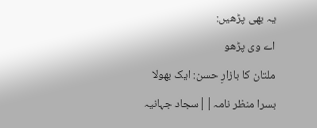یہ بھی پڑھیں:
اے وی پڑھو
ملتان کا بازارِ حسن: ایک بھولا بسرا منظر نامہ||سجاد جہانیہ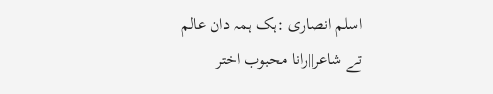اسلم انصاری :ہک ہمہ دان عالم تے شاعر||رانا محبوب اختر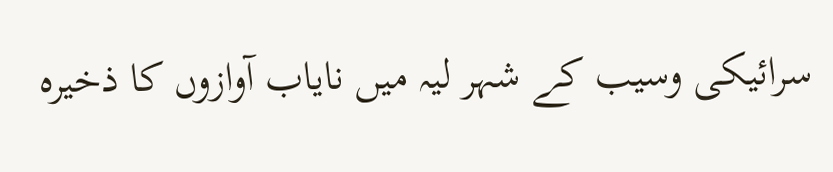سرائیکی وسیب کے شہر لیہ میں نایاب آوازوں کا ذخیرہ